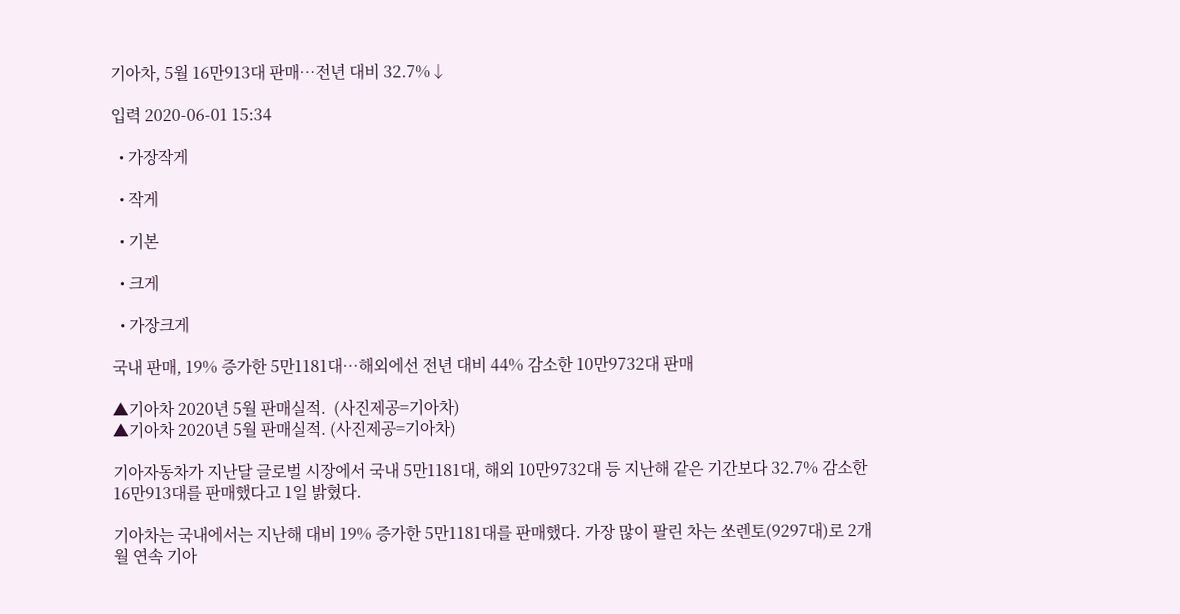기아차, 5월 16만913대 판매…전년 대비 32.7%↓

입력 2020-06-01 15:34

  • 가장작게

  • 작게

  • 기본

  • 크게

  • 가장크게

국내 판매, 19% 증가한 5만1181대…해외에선 전년 대비 44% 감소한 10만9732대 판매

▲기아차 2020년 5월 판매실적.  (사진제공=기아차)
▲기아차 2020년 5월 판매실적. (사진제공=기아차)

기아자동차가 지난달 글로벌 시장에서 국내 5만1181대, 해외 10만9732대 등 지난해 같은 기간보다 32.7% 감소한 16만913대를 판매했다고 1일 밝혔다.

기아차는 국내에서는 지난해 대비 19% 증가한 5만1181대를 판매했다. 가장 많이 팔린 차는 쏘렌토(9297대)로 2개월 연속 기아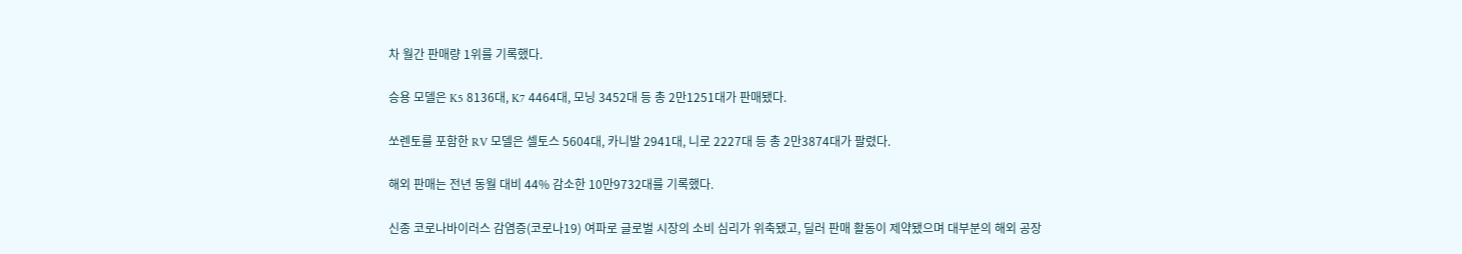차 월간 판매량 1위를 기록했다.

승용 모델은 K5 8136대, K7 4464대, 모닝 3452대 등 총 2만1251대가 판매됐다.

쏘렌토를 포함한 RV 모델은 셀토스 5604대, 카니발 2941대, 니로 2227대 등 총 2만3874대가 팔렸다.

해외 판매는 전년 동월 대비 44% 감소한 10만9732대를 기록했다.

신종 코로나바이러스 감염증(코로나19) 여파로 글로벌 시장의 소비 심리가 위축됐고, 딜러 판매 활동이 제약됐으며 대부분의 해외 공장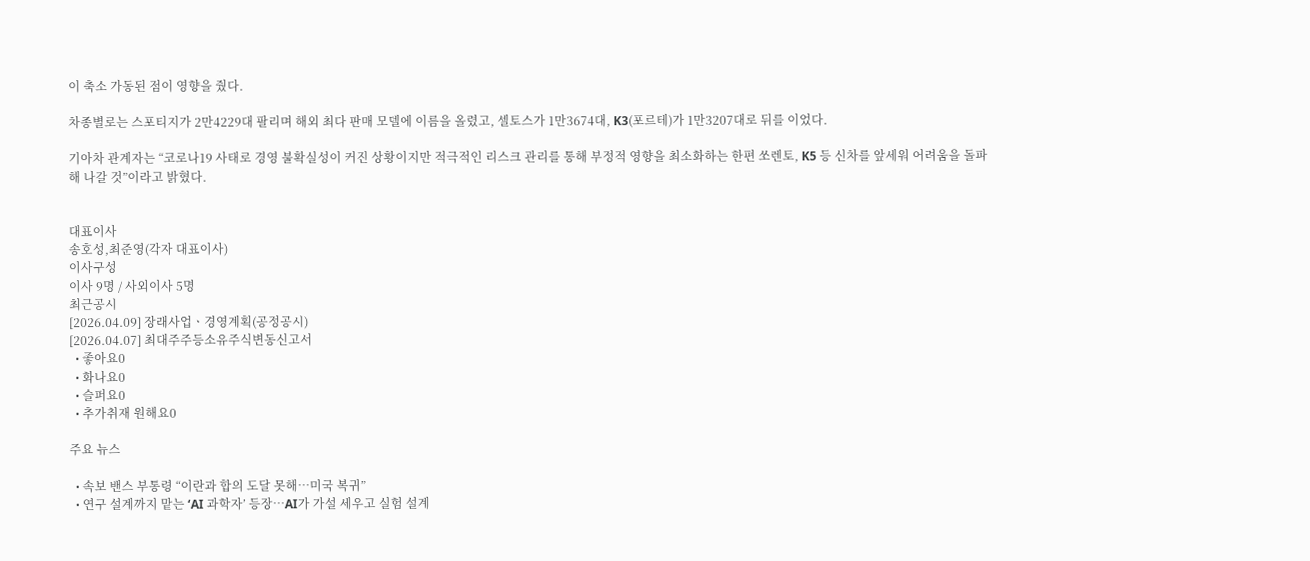이 축소 가동된 점이 영향을 줬다.

차종별로는 스포티지가 2만4229대 팔리며 해외 최다 판매 모델에 이름을 올렸고, 셀토스가 1만3674대, K3(포르테)가 1만3207대로 뒤를 이었다.

기아차 관계자는 “코로나19 사태로 경영 불확실성이 커진 상황이지만 적극적인 리스크 관리를 통해 부정적 영향을 최소화하는 한편 쏘렌토, K5 등 신차를 앞세워 어려움을 돌파해 나갈 것”이라고 밝혔다.


대표이사
송호성,최준영(각자 대표이사)
이사구성
이사 9명 / 사외이사 5명
최근공시
[2026.04.09] 장래사업ㆍ경영계획(공정공시)
[2026.04.07] 최대주주등소유주식변동신고서
  • 좋아요0
  • 화나요0
  • 슬퍼요0
  • 추가취재 원해요0

주요 뉴스

  • 속보 밴스 부통령 “이란과 합의 도달 못해…미국 복귀”
  • 연구 설계까지 맡는 ‘AI 과학자’ 등장…AI가 가설 세우고 실험 설계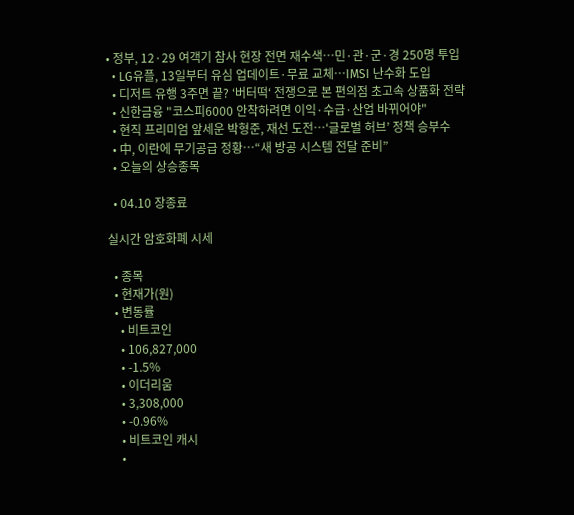• 정부, 12·29 여객기 참사 현장 전면 재수색…민·관·군·경 250명 투입
  • LG유플, 13일부터 유심 업데이트·무료 교체…IMSI 난수화 도입
  • 디저트 유행 3주면 끝? ‘버터떡‘ 전쟁으로 본 편의점 초고속 상품화 전략
  • 신한금융 "코스피6000 안착하려면 이익·수급·산업 바뀌어야"
  • 현직 프리미엄 앞세운 박형준, 재선 도전…‘글로벌 허브’ 정책 승부수
  • 中, 이란에 무기공급 정황…“새 방공 시스템 전달 준비”
  • 오늘의 상승종목

  • 04.10 장종료

실시간 암호화폐 시세

  • 종목
  • 현재가(원)
  • 변동률
    • 비트코인
    • 106,827,000
    • -1.5%
    • 이더리움
    • 3,308,000
    • -0.96%
    • 비트코인 캐시
    •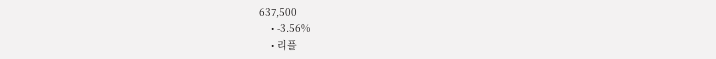637,500
    • -3.56%
    • 리플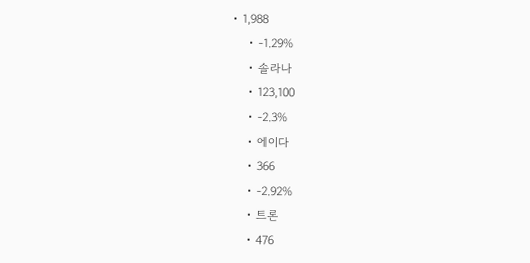• 1,988
    • -1.29%
    • 솔라나
    • 123,100
    • -2.3%
    • 에이다
    • 366
    • -2.92%
    • 트론
    • 476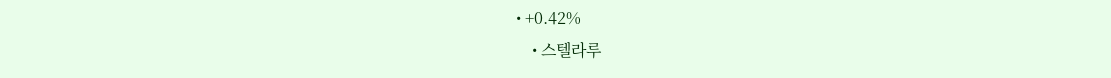• +0.42%
    • 스텔라루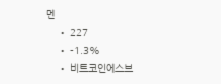멘
    • 227
    • -1.3%
    • 비트코인에스브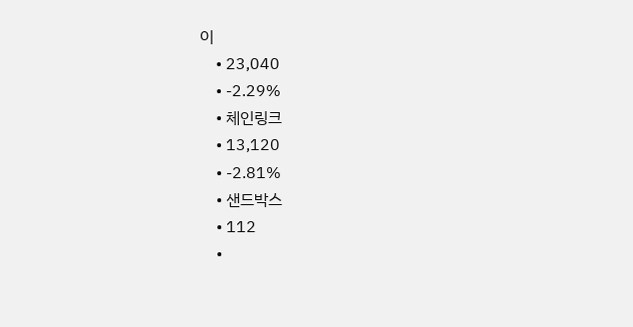이
    • 23,040
    • -2.29%
    • 체인링크
    • 13,120
    • -2.81%
    • 샌드박스
    • 112
    •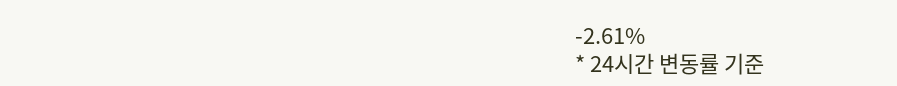-2.61%
* 24시간 변동률 기준